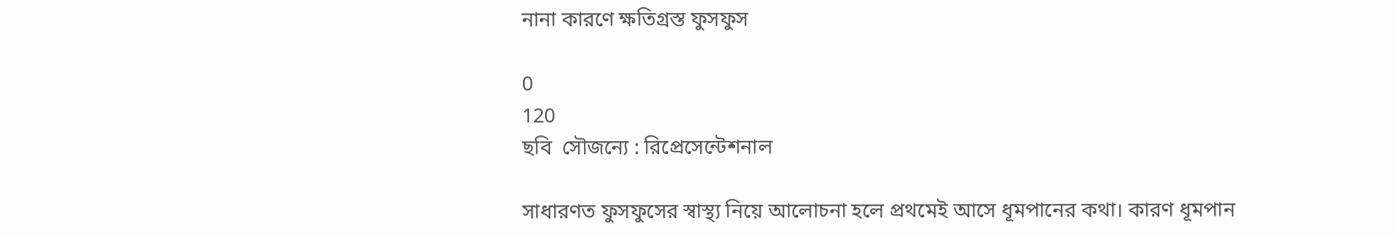নানা কারণে ক্ষতিগ্রস্ত ফুসফুস

0
120
ছবি  সৌজন্যে : রিপ্রেসেন্টেশনাল

সাধারণত ফুসফুসের স্বাস্থ্য নিয়ে আলোচনা হলে প্রথমেই আসে ধূমপানের কথা। কারণ ধূমপান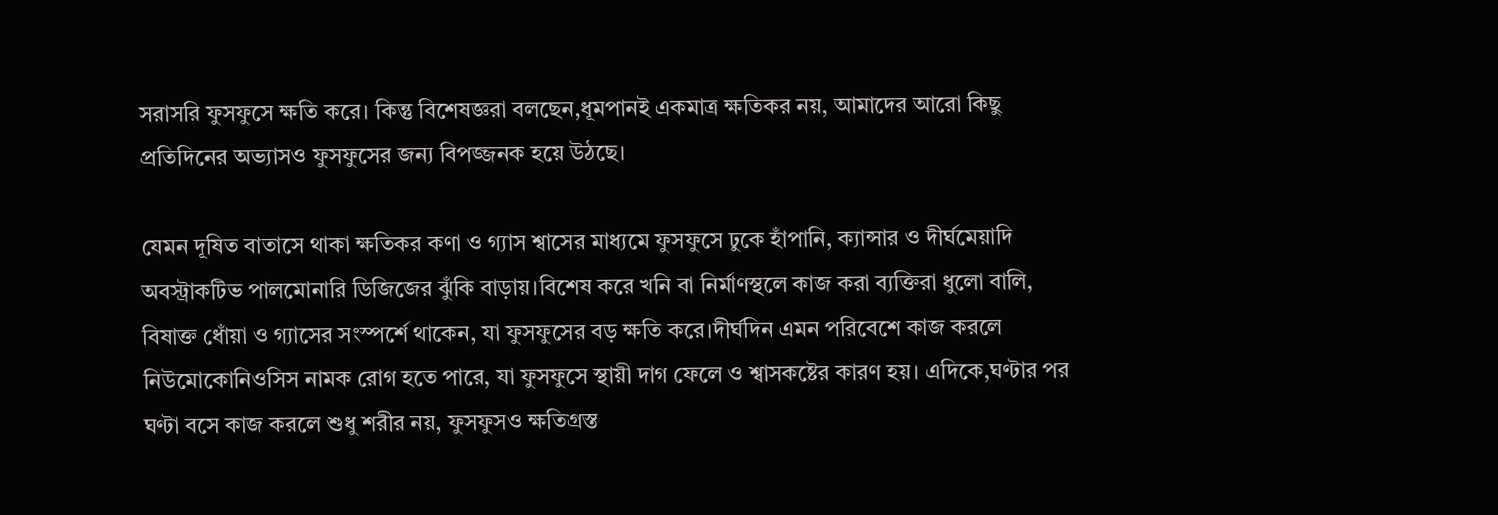সরাসরি ফুসফুসে ক্ষতি করে। কিন্তু বিশেষজ্ঞরা বলছেন,ধূমপানই একমাত্র ক্ষতিকর নয়, আমাদের আরো কিছু প্রতিদিনের অভ্যাসও ফুসফুসের জন্য বিপজ্জনক হয়ে উঠছে।

যেমন দূষিত বাতাসে থাকা ক্ষতিকর কণা ও গ্যাস শ্বাসের মাধ্যমে ফুসফুসে ঢুকে হাঁপানি, ক্যান্সার ও দীর্ঘমেয়াদি অবস্ট্রাকটিভ পালমোনারি ডিজিজের ঝুঁকি বাড়ায়।বিশেষ করে খনি বা নির্মাণস্থলে কাজ করা ব্যক্তিরা ধুলো বালি, বিষাক্ত ধোঁয়া ও গ্যাসের সংস্পর্শে থাকেন, যা ফুসফুসের বড় ক্ষতি করে।দীর্ঘদিন এমন পরিবেশে কাজ করলে নিউমোকোনিওসিস নামক রোগ হতে পারে, যা ফুসফুসে স্থায়ী দাগ ফেলে ও শ্বাসকষ্টের কারণ হয়। এদিকে,ঘণ্টার পর ঘণ্টা বসে কাজ করলে শুধু শরীর নয়, ফুসফুসও ক্ষতিগ্রস্ত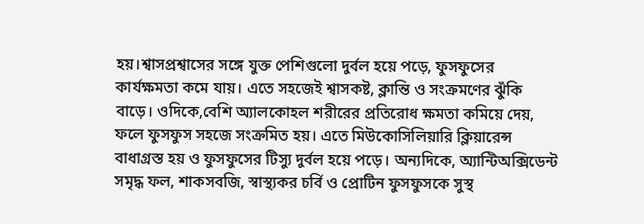হয়।শ্বাসপ্রশ্বাসের সঙ্গে যুক্ত পেশিগুলো দুর্বল হয়ে পড়ে, ফুসফুসের কার্যক্ষমতা কমে যায়। এতে সহজেই শ্বাসকষ্ট, ক্লান্তি ও সংক্রমণের ঝুঁকি বাড়ে। ওদিকে,বেশি অ্যালকোহল শরীরের প্রতিরোধ ক্ষমতা কমিয়ে দেয়, ফলে ফুসফুস সহজে সংক্রমিত হয়। এতে মিউকোসিলিয়ারি ক্লিয়ারেন্স বাধাগ্রস্ত হয় ও ফুসফুসের টিস্যু দুর্বল হয়ে পড়ে। অন্যদিকে, অ্যান্টিঅক্সিডেন্ট সমৃদ্ধ ফল, শাকসবজি, স্বাস্থ্যকর চর্বি ও প্রোটিন ফুসফুসকে সুস্থ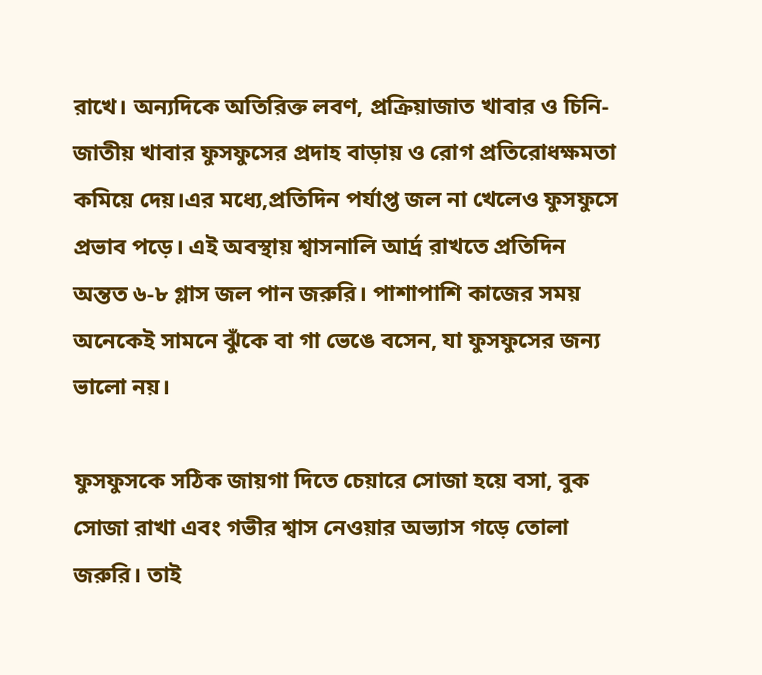রাখে। অন্যদিকে অতিরিক্ত লবণ, প্রক্রিয়াজাত খাবার ও চিনি-জাতীয় খাবার ফুসফুসের প্রদাহ বাড়ায় ও রোগ প্রতিরোধক্ষমতা কমিয়ে দেয়।এর মধ্যে,প্রতিদিন পর্যাপ্ত জল না খেলেও ফুসফুসে প্রভাব পড়ে। এই অবস্থায় শ্বাসনালি আর্দ্র রাখতে প্রতিদিন অন্তত ৬-৮ গ্লাস জল পান জরুরি। পাশাপাশি কাজের সময় অনেকেই সামনে ঝুঁকে বা গা ভেঙে বসেন, যা ফুসফুসের জন্য ভালো নয়।

ফুসফুসকে সঠিক জায়গা দিতে চেয়ারে সোজা হয়ে বসা, বুক সোজা রাখা এবং গভীর শ্বাস নেওয়ার অভ্যাস গড়ে তোলা জরুরি। তাই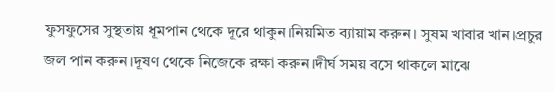ফুসফুসের সুস্থতায় ধূমপান থেকে দূরে থাকুন।নিয়মিত ব্যায়াম করুন। সুষম খাবার খান।প্রচুর জল পান করুন।দূষণ থেকে নিজেকে রক্ষা করুন।দীর্ঘ সময় বসে থাকলে মাঝে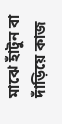মাঝে হাঁটুন বা দাঁড়িয়ে কাজ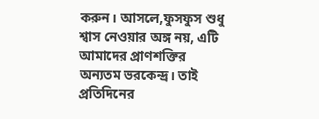করুন। আসলে,ফুসফুস শুধু শ্বাস নেওয়ার অঙ্গ নয়, এটি আমাদের প্রাণশক্তির অন্যতম ভরকেন্দ্র। তাই প্রতিদিনের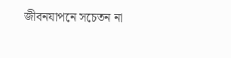জীবনযাপনে সচেতন না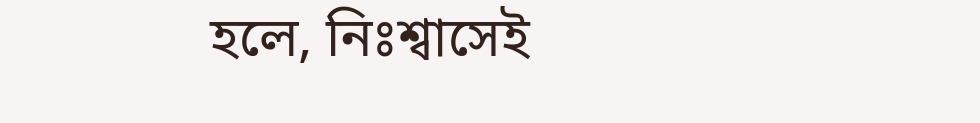হলে, নিঃশ্বাসেই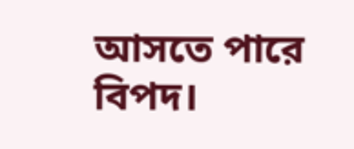আসতে পারে বিপদ।